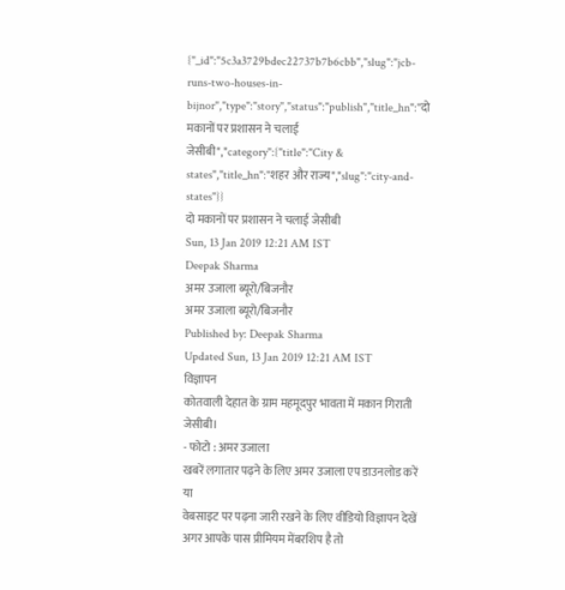{"_id":"5c3a3729bdec22737b7b6cbb","slug":"jcb-runs-two-houses-in-bijnor","type":"story","status":"publish","title_hn":"दो मकानों पर प्रशासन ने चलाई जेसीबी","category":{"title":"City & states","title_hn":"शहर और राज्य","slug":"city-and-states"}}
दो मकानों पर प्रशासन ने चलाई जेसीबी
Sun, 13 Jan 2019 12:21 AM IST
Deepak Sharma
अमर उजाला ब्यूरो/बिजनौर
अमर उजाला ब्यूरो/बिजनौर
Published by: Deepak Sharma
Updated Sun, 13 Jan 2019 12:21 AM IST
विज्ञापन
कोतवाली देहात के ग्राम महमूदपुर भावता में मकान गिराती जेसीबी।
- फोटो : अमर उजाला
खबरें लगातार पढ़ने के लिए अमर उजाला एप डाउनलोड करें
या
वेबसाइट पर पढ़ना जारी रखने के लिए वीडियो विज्ञापन देखें
अगर आपके पास प्रीमियम मेंबरशिप है तो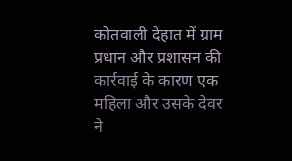कोतवाली देहात में ग्राम प्रधान और प्रशासन की कार्रवाई के कारण एक महिला और उसके देवर ने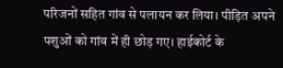परिजनों सहित गांव से पलायन कर लिया। पीड़ित अपने पशुओं को गांव में ही छोड़ गए। हाईकोर्ट के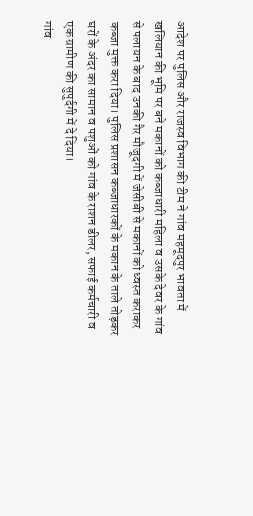आदेश पर पुलिस और राजस्व विभाग की टीम ने गांव महमूदपुर भावता में खलियान की भूमि पर बने मकानों को कब्जाधारी महिला व उसके देवर के गांव से पलायन के बाद उनकी गैर मौजूदगी में जेसीबी से मकानों को ध्वस्त कराकर कब्जा मुक्त करा दिया। पुलिस प्रशासन कब्जाधारकों के मकान के ताले तोड़कर घरों के अंदर का सामान व पशुओं को गांव के राशन डीलर, सफाई कर्मचारी व एक ग्रामीण की सुपुर्दगी में दे दिया।
गांव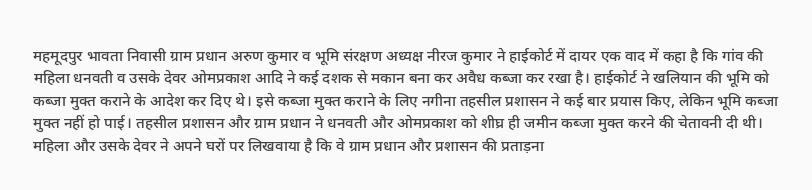महमूदपुर भावता निवासी ग्राम प्रधान अरुण कुमार व भूमि संरक्षण अध्यक्ष नीरज कुमार ने हाईकोर्ट में दायर एक वाद में कहा है कि गांव की महिला धनवती व उसके देवर ओमप्रकाश आदि ने कई दशक से मकान बना कर अवैध कब्जा कर रखा है। हाईकोर्ट ने खलियान की भूमि को कब्जा मुक्त कराने के आदेश कर दिए थे। इसे कब्जा मुक्त कराने के लिए नगीना तहसील प्रशासन ने कई बार प्रयास किए, लेकिन भूमि कब्जा मुक्त नहीं हो पाई। तहसील प्रशासन और ग्राम प्रधान ने धनवती और ओमप्रकाश को शीघ्र ही जमीन कब्जा मुक्त करने की चेतावनी दी थी। महिला और उसके देवर ने अपने घरों पर लिखवाया है कि वे ग्राम प्रधान और प्रशासन की प्रताड़ना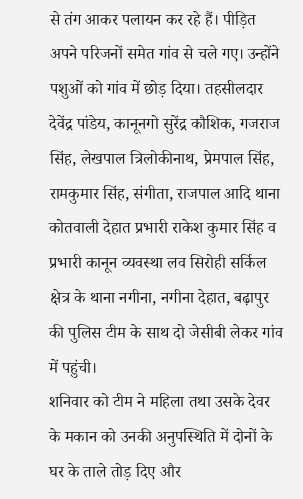से तंग आकर पलायन कर रहे हैं। पीड़ित अपने परिजनों समेत गांव से चले गए। उन्होंने पशुओं को गांव में छोड़ दिया। तहसीलदार देवेंद्र पांडेय, कानूनगो सुरेंद्र कौशिक, गजराज सिंह, लेखपाल त्रिलोकीनाथ, प्रेमपाल सिंह, रामकुमार सिंह, संगीता, राजपाल आदि थाना कोतवाली देहात प्रभारी राकेश कुमार सिंह व प्रभारी कानून व्यवस्था लव सिरोही सर्किल क्षेत्र के थाना नगीना, नगीना देहात, बढ़ापुर की पुलिस टीम के साथ दो जेसीबी लेकर गांव में पहुंची।
शनिवार को टीम ने महिला तथा उसके देवर के मकान को उनकी अनुपस्थिति में दोनों के घर के ताले तोड़ दिए और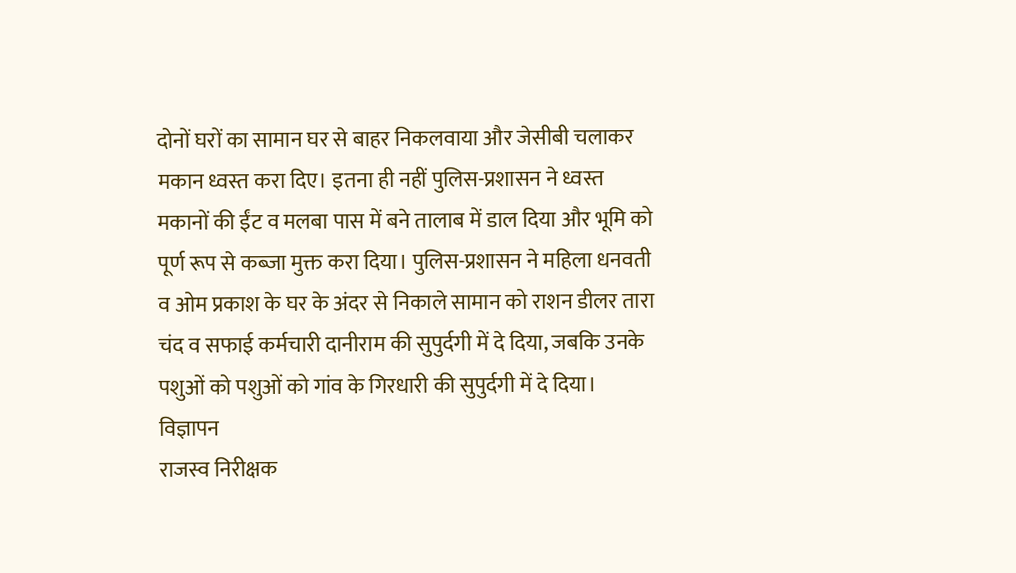दोनों घरों का सामान घर से बाहर निकलवाया और जेसीबी चलाकर मकान ध्वस्त करा दिए। इतना ही नहीं पुलिस-प्रशासन ने ध्वस्त मकानों की ईंट व मलबा पास में बने तालाब में डाल दिया और भूमि को पूर्ण रूप से कब्जा मुक्त करा दिया। पुलिस-प्रशासन ने महिला धनवती व ओम प्रकाश के घर के अंदर से निकाले सामान को राशन डीलर तारा चंद व सफाई कर्मचारी दानीराम की सुपुर्दगी में दे दिया, जबकि उनके पशुओं को पशुओं को गांव के गिरधारी की सुपुर्दगी में दे दिया।
विज्ञापन
राजस्व निरीक्षक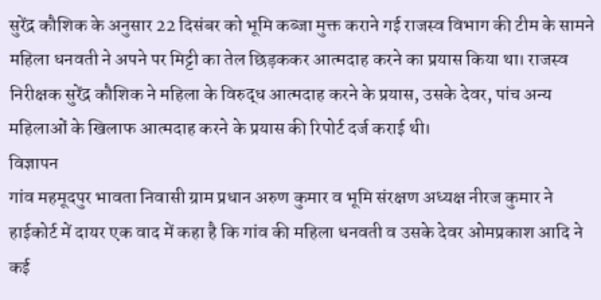सुरेंद्र कौशिक के अनुसार 22 दिसंबर को भूमि कब्जा मुक्त कराने गई राजस्व विभाग की टीम के सामने महिला धनवती ने अपने पर मिट्टी का तेल छिड़ककर आत्मदाह करने का प्रयास किया था। राजस्व निरीक्षक सुरेंद्र कौशिक ने महिला के विरुद्ध आत्मदाह करने के प्रयास, उसके देवर, पांच अन्य महिलाओं के खिलाफ आत्मदाह करने के प्रयास की रिपोर्ट दर्ज कराई थी।
विज्ञापन
गांव महमूदपुर भावता निवासी ग्राम प्रधान अरुण कुमार व भूमि संरक्षण अध्यक्ष नीरज कुमार ने हाईकोर्ट में दायर एक वाद में कहा है कि गांव की महिला धनवती व उसके देवर ओमप्रकाश आदि ने कई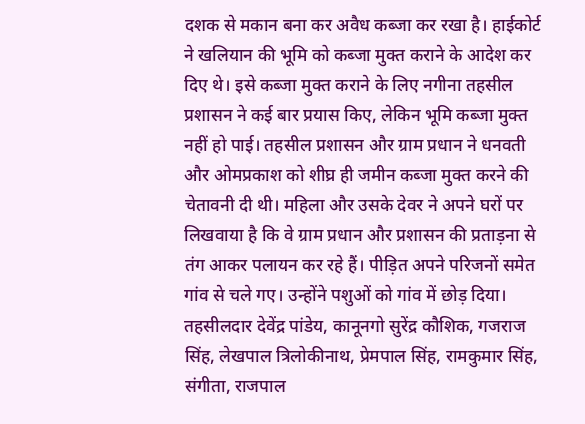दशक से मकान बना कर अवैध कब्जा कर रखा है। हाईकोर्ट ने खलियान की भूमि को कब्जा मुक्त कराने के आदेश कर दिए थे। इसे कब्जा मुक्त कराने के लिए नगीना तहसील प्रशासन ने कई बार प्रयास किए, लेकिन भूमि कब्जा मुक्त नहीं हो पाई। तहसील प्रशासन और ग्राम प्रधान ने धनवती और ओमप्रकाश को शीघ्र ही जमीन कब्जा मुक्त करने की चेतावनी दी थी। महिला और उसके देवर ने अपने घरों पर लिखवाया है कि वे ग्राम प्रधान और प्रशासन की प्रताड़ना से तंग आकर पलायन कर रहे हैं। पीड़ित अपने परिजनों समेत गांव से चले गए। उन्होंने पशुओं को गांव में छोड़ दिया। तहसीलदार देवेंद्र पांडेय, कानूनगो सुरेंद्र कौशिक, गजराज सिंह, लेखपाल त्रिलोकीनाथ, प्रेमपाल सिंह, रामकुमार सिंह, संगीता, राजपाल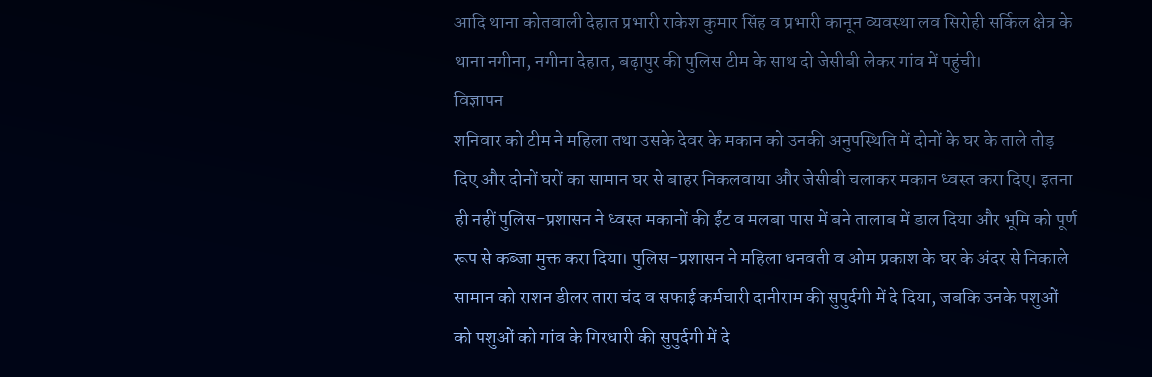आदि थाना कोतवाली देहात प्रभारी राकेश कुमार सिंह व प्रभारी कानून व्यवस्था लव सिरोही सर्किल क्षेत्र के थाना नगीना, नगीना देहात, बढ़ापुर की पुलिस टीम के साथ दो जेसीबी लेकर गांव में पहुंची।
विज्ञापन
शनिवार को टीम ने महिला तथा उसके देवर के मकान को उनकी अनुपस्थिति में दोनों के घर के ताले तोड़ दिए और दोनों घरों का सामान घर से बाहर निकलवाया और जेसीबी चलाकर मकान ध्वस्त करा दिए। इतना ही नहीं पुलिस-प्रशासन ने ध्वस्त मकानों की ईंट व मलबा पास में बने तालाब में डाल दिया और भूमि को पूर्ण रूप से कब्जा मुक्त करा दिया। पुलिस-प्रशासन ने महिला धनवती व ओम प्रकाश के घर के अंदर से निकाले सामान को राशन डीलर तारा चंद व सफाई कर्मचारी दानीराम की सुपुर्दगी में दे दिया, जबकि उनके पशुओं को पशुओं को गांव के गिरधारी की सुपुर्दगी में दे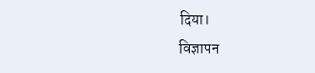दिया।
विज्ञापन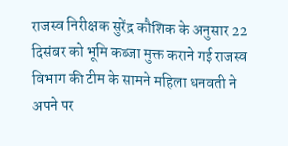राजस्व निरीक्षक सुरेंद्र कौशिक के अनुसार 22 दिसंबर को भूमि कब्जा मुक्त कराने गई राजस्व विभाग की टीम के सामने महिला धनवती ने अपने पर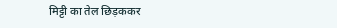मिट्टी का तेल छिड़ककर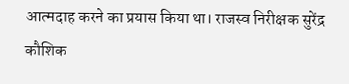आत्मदाह करने का प्रयास किया था। राजस्व निरीक्षक सुरेंद्र कौशिक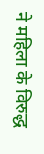ने महिला के विरुद्ध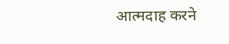आत्मदाह करने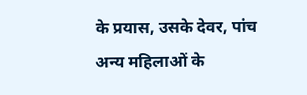के प्रयास, उसके देवर, पांच अन्य महिलाओं के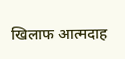खिलाफ आत्मदाह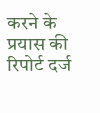करने के प्रयास की रिपोर्ट दर्ज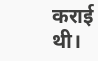कराई थी।